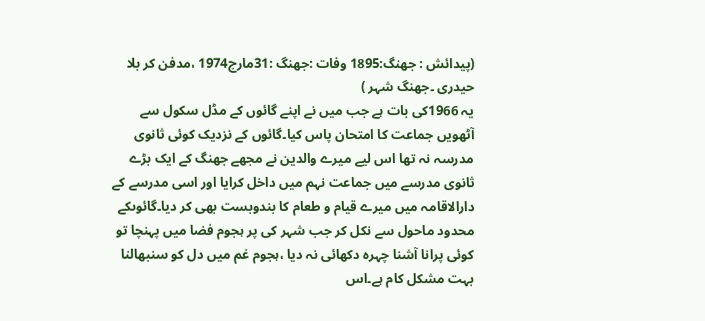(پیدائش : جھنگ:1895 وفات :جھنگ :31مارچ1974 ،مدفن کر بلا حیدری ۔جھنگ شہر )
یہ 1966کی بات ہے جب میں نے اپنے گائوں کے مڈل سکول سے آٹھویں جماعت کا امتحان پاس کیا۔گائوں کے نزدیک کوئی ثانوی مدرسہ نہ تھا اس لیے میرے والدین نے مجھے جھنگ کے ایک بڑے ثانوی مدرسے میں جماعت نہم میں داخل کرایا اور اسی مدرسے کے دارالاقامہ میں میرے قیام و طعام کا بندوبست بھی کر دیا۔گائوںکے محدود ماحول سے نکل کر جب شہر کی پر ہجوم فضا میں پہنچا تو کوئی پرانا آشنا چہرہ دکھائی نہ دیا ،ہجوم غم میں دل کو سنبھالنا بہت مشکل کام ہے۔اس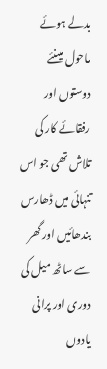بدلے ہوئے ماحول میںنئے دوستوں اور رفقائے کار کی تلاش تھی جو اس تنہائی میں ڈھارس بندھائیں اور گھر سے ساٹھ میل کی دوری اور پرانی یادوں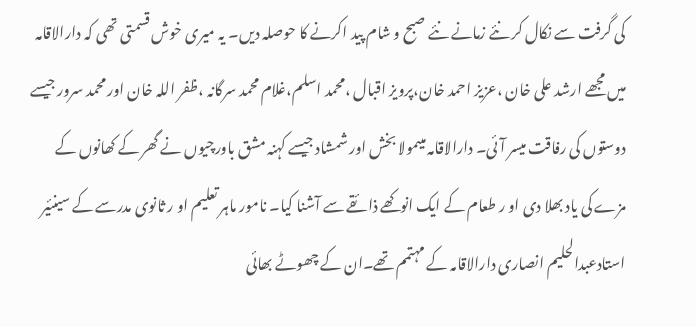کی گرفت سے نکال کر نئے زمانے نئے صبح و شام پید اکرنے کا حوصلہ دیں۔ یہ میری خوش قسمتی تھی کہ دارالاقامہ میں مجھے ارشد علی خان ،عزیز احمد خان،پرویز اقبال ،محمد اسلم،غلام محمد سرگانہ ،ظفر اللہ خان اور محمد سرور جیسے دوستوں کی رفاقت میسر آئی۔ دارالاقامہ میںمولا بخش اور شمشاد جیسے کہنہ مشق باورچیوں نے گھر کے کھانوں کے مزے کی یاد بھلا دی او ر طعام کے ایک انوکھے ذائقے سے آشنا کیا۔ نامور ماہر تعلیم او ر ثانوی مدرسے کے سینئیر استادعبدالحلیم انصاری دارالاقامہ کے مہتمم تھے۔ان کے چھوٹے بھائی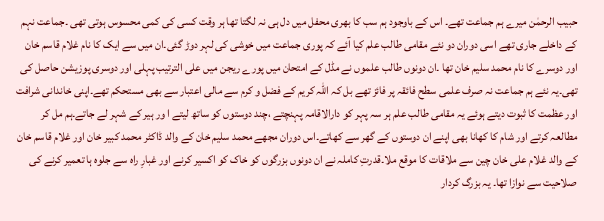حبیب الرحمٰن میرے ہم جماعت تھے۔ اس کے باوجود ہم سب کا بھری محفل میں دل ہی نہ لگتا تھا ہر وقت کسی کی کمی محسوس ہوتی تھی ۔جماعت نہم کے داخلے جاری تھے اسی دوران دو نئے مقامی طالب علم کیا آئے کہ پوری جماعت میں خوشی کی لہر دوڑ گئی۔ان میں سے ایک کا نام غلام قاسم خان اور دوسرے کا نام محمد سلیم خان تھا ۔ان دونوں طالب علموں نے مڈل کے امتحان میں پورے ریجن میں علی الترتیب پہلی اور دوسری پوزیشن حاصل کی تھی۔یہ نئے ہم جماعت نہ صرف علمی سطح فائقہ پر فائز تھے بل کہ اللہ کریم کے فضل و کرم سے مالی اعتبار سے بھی مستحکم تھے۔اپنی خاندانی شرافت اور عظمت کا ثبوت دیتے ہوئے یہ مقامی طالب علم ہر سہ پہر کو دارالاقامہ پہنچتے ،چند دوستوں کو ساتھ لیتے ا ور ہیر کے شہر لے جاتے۔ہم مل کر مطالعہ کرتے اور شام کا کھانا بھی اپنے ان دوستوں کے گھر سے کھاتے۔اس دوران مجھے محمد سلیم خان کے والد ڈاکٹر محمد کبیر خان اور غلام قاسم خان کے والد غلام علی خان چین سے ملاقات کا موقع ملا۔قدرتِ کاملہ نے ان دونوں بزرگوں کو خاک کو اکسیر کرنے اور غبارِ راہ سے جلوہ ہا تعمیر کرنے کی صلاحیت سے نوازا تھا۔ یہ بزرگ کردار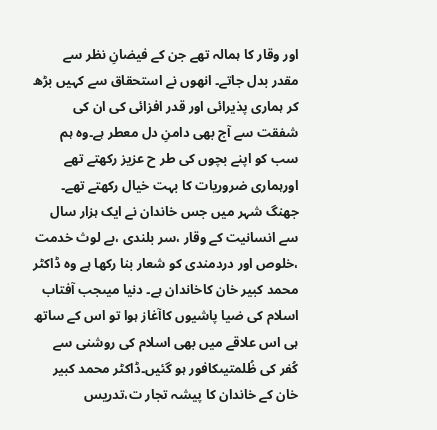اور وقار کا ہمالہ تھے جن کے فیضانِ نظر سے مقدر بدل جاتے۔ انھوں نے استحقاق سے کہیں بڑھ کر ہماری پذیرائی اور قدر افزائی کی ان کی شفقت سے آج بھی دامنِ دل معطر ہے۔وہ ہم سب کو اپنے بچوں کی طر ح عزیز رکھتے تھے اورہماری ضروریات کا بہت خیال رکھتے تھے۔
جھنگ شہر میں جس خاندان نے ایک ہزار سال سے انسانیت کے وقار ،سر بلندی ،بے لوث خدمت ،خلوص اور دردمندی کو شعار بنا رکھا ہے وہ ڈاکٹر محمد کبیر خان کاخاندان ہے۔ دنیا میںجب آفتاب اسلام کی ضیا پاشیوں کاآغاز ہوا تو اس کے ساتھ ہی اس علاقے میں بھی اسلام کی روشنی سے کُفر کی ظُلمتیںکافور ہو گئیں۔ڈاکٹر محمد کبیر خان کے خاندان کا پیشہ تجار ت،تدریس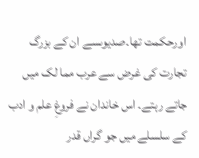اورحکمت تھا۔صدیوںسے ان کے بزرگ تجارت کی غرض سے عرب مما لک میں جاتے رہتے۔ اس خاندان نے فروغِ علم و ادب کے سلسلے میں جو گراں قدر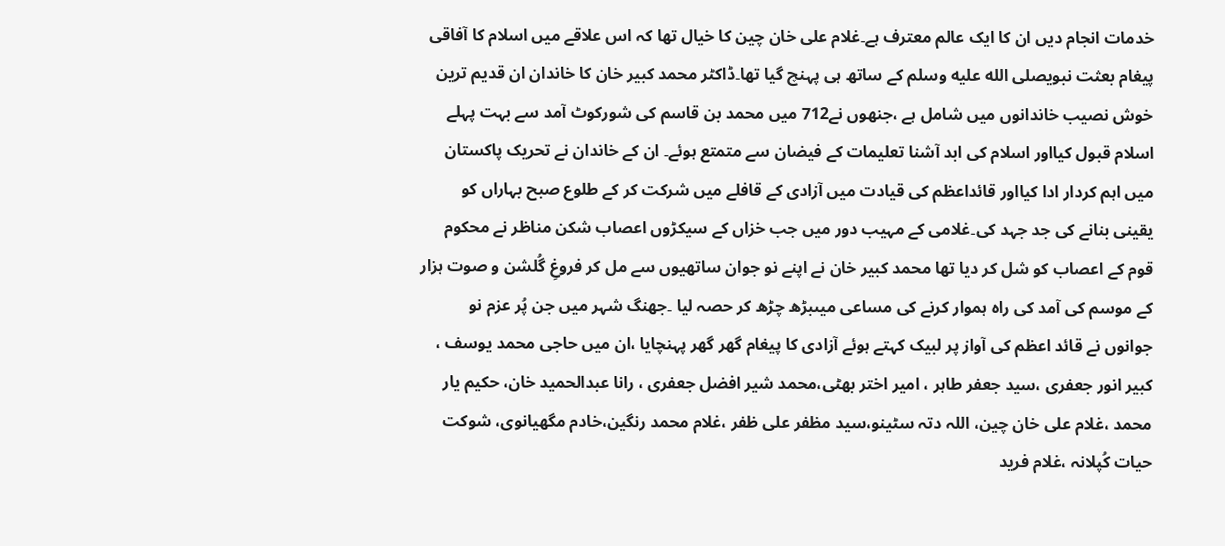خدمات انجام دیں ان کا ایک عالم معترف ہے۔غلام علی خان چین کا خیال تھا کہ اس علاقے میں اسلام کا آفاقی پیغام بعثت نبویصلى الله عليه وسلم کے ساتھ ہی پہنچ گیا تھا۔ڈاکٹر محمد کبیر خان کا خاندان ان قدیم ترین خوش نصیب خاندانوں میں شامل ہے ،جنھوں نے712 میں محمد بن قاسم کی شورکوٹ آمد سے بہت پہلے اسلام قبول کیااور اسلام کی ابد آشنا تعلیمات کے فیضان سے متمتع ہوئے۔ ان کے خاندان نے تحریک پاکستان میں اہم کردار ادا کیااور قائداعظم کی قیادت میں آزادی کے قافلے میں شرکت کر کے طلوع صبح بہاراں کو یقینی بنانے کی جد جہد کی۔غلامی کے مہیب دور میں جب خزاں کے سیکڑوں اعصاب شکن مناظر نے محکوم قوم کے اعصاب کو شل کر دیا تھا محمد کبیر خان نے اپنے نو جوان ساتھیوں سے مل کر فروغِ گُلشن و صوت ہزار کے موسم کی آمد کی راہ ہموار کرنے کی مساعی میںبڑھ چڑھ کر حصہ لیا ۔جھنگ شہر میں جن پُر عزم نو جوانوں نے قائد اعظم کی آواز پر لبیک کہتے ہوئے آزادی کا پیغام گھر گھر پہنچایا ،ان میں حاجی محمد یوسف ، کبیر انور جعفری ،سید جعفر طاہر ، امیر اختر بھٹی،محمد شیر افضل جعفری ، رانا عبدالحمید خان، حکیم یار محمد ،غلام علی خان چین، اللہ دتہ سٹینو،سید مظفر علی ظفر ،غلام محمد رنگین،خادم مگھیانوی، شوکت حیات کُپلانہ ،غلام فرید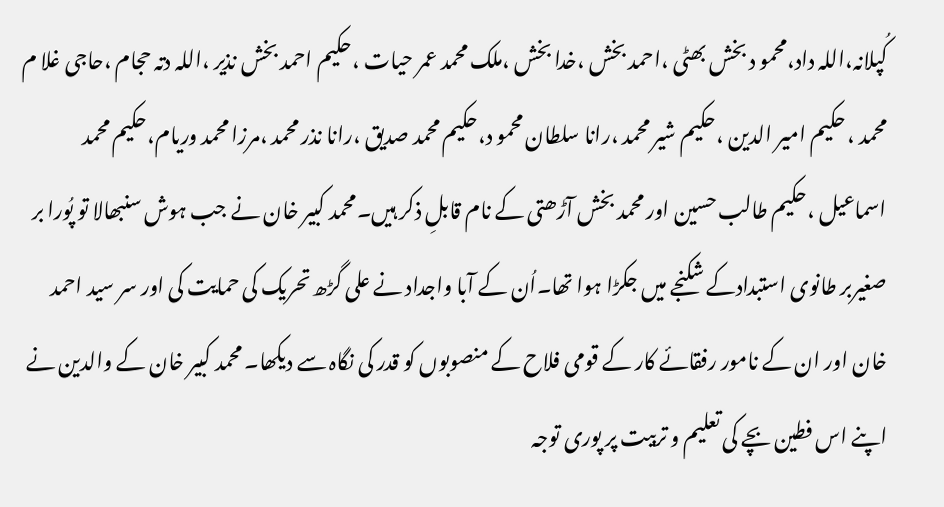کُپلانہ،اللہ داد،محمو د بخش بھٹی ،احمد بخش ،خدا بخش ،ملک محمد عمر حیات ،حکیم احمد بخش نذیر ،اللہ دتہ حجام ،حاجی غلا م محمد ، حکیم امیر الدین ،حکیم شیر محمد ،رانا سلطان محمو د،حکیم محمد صدیق ،رانا نذر محمد ،مرزا محمد وریام،حکیم محمد اسماعیل ،حکیم طالب حسین اور محمد بخش آڑھتی کے نام قابلِ ذکر ہیں۔محمد کبیر خان نے جب ہوش سنبھالا تو پُورا بر صغیربر طانوی استبدادکے شکنجے میں جکڑا ہوا تھا۔اُن کے آبا واجداد نے علی گڑھ تحریک کی حمایت کی اور سر سید احمد خان اور ان کے نامور رفقائے کار کے قومی فلاح کے منصوبوں کو قدر کی نگاہ سے دیکھا۔ محمد کبیر خان کے والدین نے اپنے اس فطین بچے کی تعلیم و تربیت پر پوری توجہ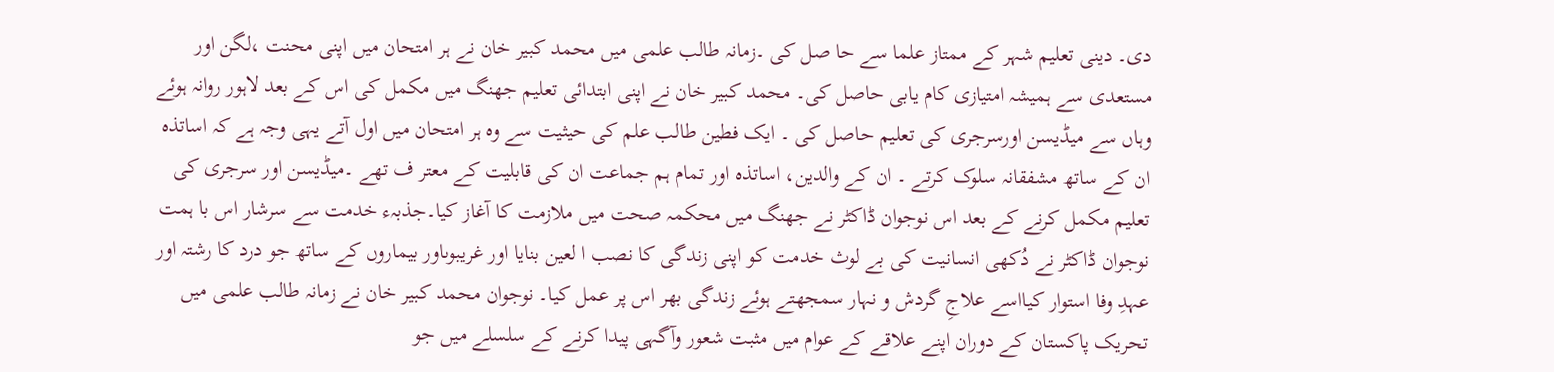دی۔ دینی تعلیم شہر کے ممتاز علما سے حا صل کی ۔زمانہ طالب علمی میں محمد کبیر خان نے ہر امتحان میں اپنی محنت ،لگن اور مستعدی سے ہمیشہ امتیازی کام یابی حاصل کی۔ محمد کبیر خان نے اپنی ابتدائی تعلیم جھنگ میں مکمل کی اس کے بعد لاہور روانہ ہوئے وہاں سے میڈیسن اورسرجری کی تعلیم حاصل کی ۔ ایک فطین طالب علم کی حیثیت سے وہ ہر امتحان میں اول آتے یہی وجہ ہے کہ اساتذہ ان کے ساتھ مشفقانہ سلوک کرتے ۔ ان کے والدین، اساتذہ اور تمام ہم جماعت ان کی قابلیت کے معتر ف تھے ۔میڈیسن اور سرجری کی تعلیم مکمل کرنے کے بعد اس نوجوان ڈاکٹر نے جھنگ میں محکمہ صحت میں ملازمت کا آغاز کیا۔جذبہء خدمت سے سرشار اس با ہمت نوجوان ڈاکٹر نے دُکھی انسانیت کی بے لوث خدمت کو اپنی زندگی کا نصب ا لعین بنایا اور غریبوںاور بیماروں کے ساتھ جو درد کا رشتہ اور عہدِ وفا استوار کیااسے علاجِ گردش و نہار سمجھتے ہوئے زندگی بھر اس پر عمل کیا۔ نوجوان محمد کبیر خان نے زمانہ طالب علمی میں تحریک پاکستان کے دوران اپنے علاقے کے عوام میں مثبت شعور وآگہی پیدا کرنے کے سلسلے میں جو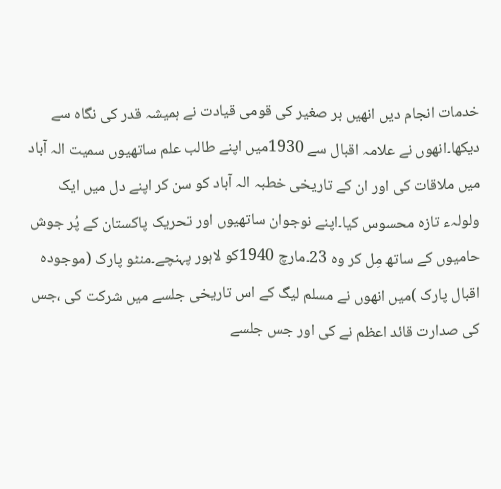خدمات انجام دیں انھیں بر صغیر کی قومی قیادت نے ہمیشہ قدر کی نگاہ سے دیکھا۔انھوں نے علامہ اقبال سے 1930میں اپنے طالب علم ساتھیوں سمیت الہ آباد میں ملاقات کی اور ان کے تاریخی خطبہ الہ آباد کو سن کر اپنے دل میں ایک ولولہء تازہ محسوس کیا۔اپنے نوجوان ساتھیوں اور تحریک پاکستان کے پُر جوش حامیوں کے ساتھ مِل کر وہ 23۔مارچ 1940کو لاہور پہنچے۔منٹو پارک (موجودہ اقبال پارک )میں انھوں نے مسلم لیگ کے اس تاریخی جلسے میں شرکت کی ،جس کی صدارت قائد اعظم نے کی اور جس جلسے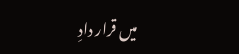میں قرار دادِ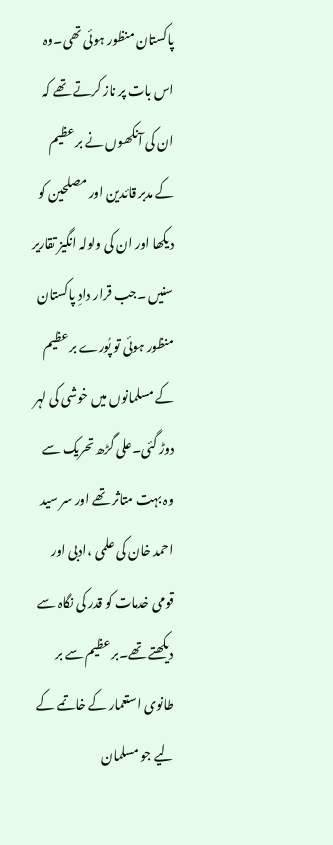پاکستان منظور ہوئی تھی۔وہ اس بات پر ناز کرتے تھے کہ ان کی آنکھوں نے بر عظیم کے مدبر قائدین اور مصلحین کو دیکھا اور ان کی ولولہ انگیز تقاریر سنیں ۔جب قرار دادِ پاکستان منظور ہوئی تو پُورے بر عظیم کے مسلمانوں میں خوشی کی لہر دوڑ گئی۔علی گڑھ تحریک سے وہ بہت متاثر تھے اور سر سید احمد خان کی علمی ،ادبی اور قومی خدمات کو قدر کی نگاہ سے دیکھتے تھے۔بر عظیم سے بر طانوی استعمار کے خاتمے کے لیے جو مسلمان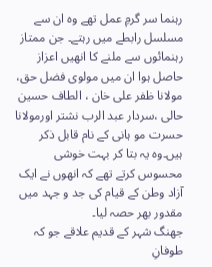رہنما سر گرمِ عمل تھے وہ ان سے مسلسل رابطے میں رہتے۔ جن ممتاز رہنمائوں سے ملنے کا انھیں اعزاز حاصل ہوا ان میں مولوی فضل حق، مولانا ظفر علی خان ، الطاف حسین حالی ،سردار عبد الرب نشتر اورمولانا حسرت مو ہانی کے نام قابل ذکر ہیں۔وہ یہ بتا کر بہت خوشی محسوس کرتے تھے کہ انھوں نے ایک آزاد وطن کے قیام کی جد و جہد میں مقدور بھر حصہ لیا۔
جھنگ شہر کے قدیم علاقے جو کہ طوفانِ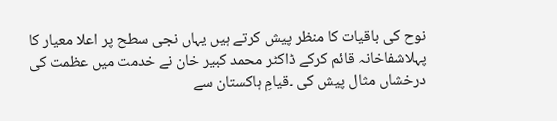نوح کی باقیات کا منظر پیش کرتے ہیں یہاں نجی سطح پر اعلا معیار کا پہلاشفاخانہ قائم کرکے ڈاکٹر محمد کبیر خان نے خدمت میں عظمت کی درخشاں مثال پیش کی ۔قیامِ ہاکستان سے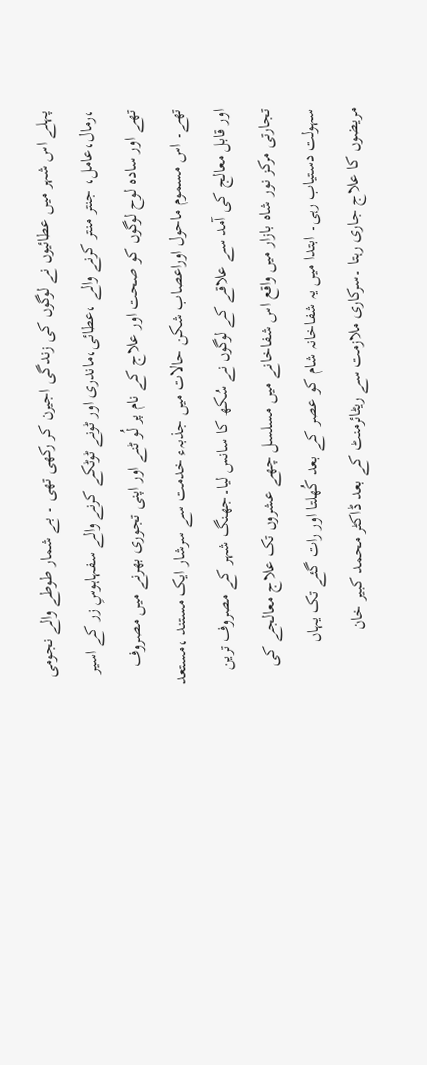پہلے اس شہر میں عطائیوں نے لوگوں کی زندگی اجیرن کر رکھی تھی ۔ بے شمار طوطے والے نجومی ،رمال،عامل، جنتر منتر کرنے والے ،عطائی،ماندری اور ٹونے ٹوٹکے کرنے والے سفہاہوسِ زر کے اسیر تھے اور سادہ لوح لوگوں کو صحت اور علاج کے نام پر لُو ٹنے اور اپنی تجوری بھرنے میں مصروف تھے۔ اس مسموم ماحول اوراعصاب شکن حالات میں جذبہء خدمت سے سرشار ایک مستند ،مستعد اور قابل معالج کی آمد سے علاقے کے لوگوں نے سُکھ کا سانس لیا۔جھنگ شہر کے مصروف ترین تجارتی مرکز نور شاہ بازار میں واقع اس شفاخانے میں مسلسل چھے عشروں تک علاج معالجے کی سہولت دستیاب رہی۔ ابتدا میں یہ شفاخانہ شام کو عصر کے بعد کُھلتا اور رات گئے تک یہاں مریضوں کا علاج جاری رہتا ۔سرکاری ملازمت سے ریٹائرمنٹ کے بعد ڈاکٹر محمد کبیر خان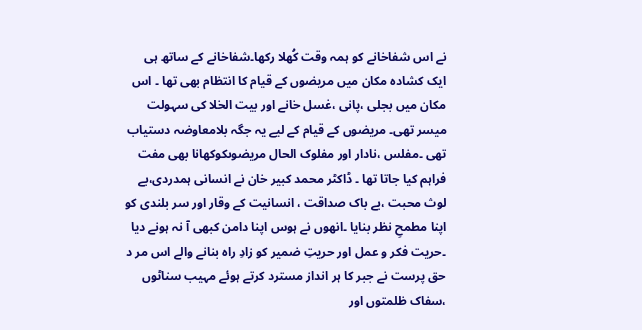نے اس شفاخانے کو ہمہ وقت کُھلا رکھا۔شفاخانے کے ساتھ ہی ایک کشادہ مکان میں مریضوں کے قیام کا انتظام بھی تھا ۔ اس مکان میں بجلی ،پانی ،غسل خانے اور بیت الخلا کی سہولت میسر تھی۔ مریضوں کے قیام کے لیے یہ جگہ بلامعاوضہ دستیاب تھی ۔مفلس ،نادار اور مفلوک الحال مریضوںکوکھانا بھی مفت فراہم کیا جاتا تھا ۔ ڈاکٹر محمد کبیر خان نے انسانی ہمدردی،بے لوث محبت ،بے باک صداقت ، انسانیت کے وقار اور سر بلندی کو اپنا مطمحِ نظر بنایا ۔انھوں نے ہوس اپنا دامن کبھی آ نہ ہونے دیا ۔حریت فکر و عمل اور حریتِ ضمیر کو زادِ راہ بنانے والے اس مر د حق پرست نے جبر کا ہر انداز مسترد کرتے ہوئے مہیب سناٹوں ،سفاک ظلمتوں اور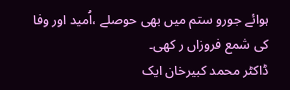ہوائے جورو ستم میں بھی حوصلے ،اُمید اور وفا کی شمع فروزاں ر کھی۔
ڈاکٹر محمد کبیرخان ایک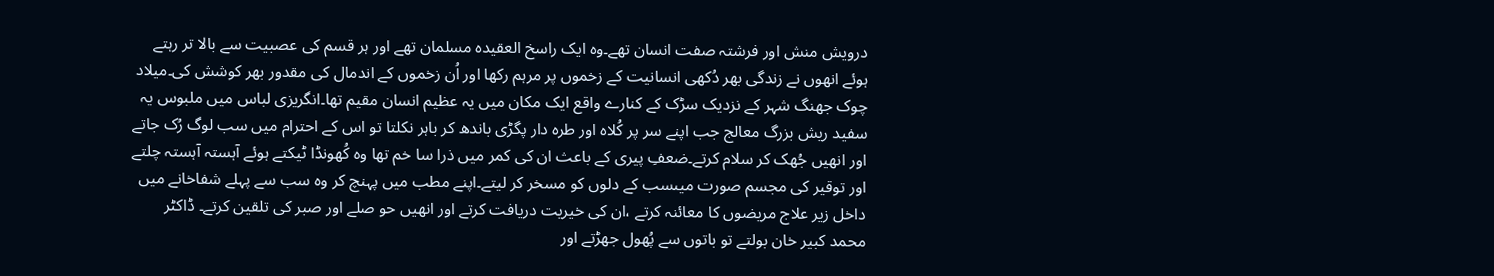درویش منش اور فرشتہ صفت انسان تھے۔وہ ایک راسخ العقیدہ مسلمان تھے اور ہر قسم کی عصبیت سے بالا تر رہتے ہوئے انھوں نے زندگی بھر دُکھی انسانیت کے زخموں پر مرہم رکھا اور اُن زخموں کے اندمال کی مقدور بھر کوشش کی۔میلاد چوک جھنگ شہر کے نزدیک سڑک کے کنارے واقع ایک مکان میں یہ عظیم انسان مقیم تھا۔انگریزی لباس میں ملبوس یہ سفید ریش بزرگ معالج جب اپنے سر پر کُلاہ اور طرہ دار پگڑی باندھ کر باہر نکلتا تو اس کے احترام میں سب لوگ رُک جاتے اور انھیں جُھک کر سلام کرتے۔ضعفِ پیری کے باعث ان کی کمر میں ذرا سا خم تھا وہ کُھونڈا ٹیکتے ہوئے آہستہ آہستہ چلتے اور توقیر کی مجسم صورت میںسب کے دلوں کو مسخر کر لیتے۔اپنے مطب میں پہنچ کر وہ سب سے پہلے شفاخانے میں داخل زیر علاج مریضوں کا معائنہ کرتے ،ان کی خیریت دریافت کرتے اور انھیں حو صلے اور صبر کی تلقین کرتے۔ ڈاکٹر محمد کبیر خان بولتے تو باتوں سے پُھول جھڑتے اور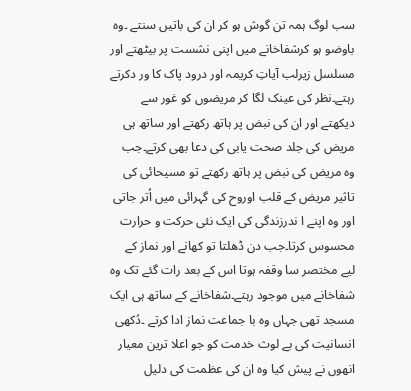سب لوگ ہمہ تن گوش ہو کر ان کی باتیں سنتے ۔وہ باوضو ہو کرشفاخانے میں اپنی نشست پر بیٹھتے اور مسلسل زیرلب آیاتِ کریمہ اور درود پاک کا ور دکرتے رہتے۔نظر کی عینک لگا کر مریضوں کو غور سے دیکھتے اور ان کی نبض پر ہاتھ رکھتے اور ساتھ ہی مریض کی جلد صحت یابی کی دعا بھی کرتے۔جب وہ مریض کی نبض پر ہاتھ رکھتے تو مسیحائی کی تاثیر مریض کے قلب اوروح کی گہرائی میں اُتر جاتی اور وہ اپنے ا ندرزندگی کی ایک نئی حرکت و حرارت محسوس کرتا۔جب دن ڈھلتا تو کھانے اور نماز کے لیے مختصر سا وقفہ ہوتا اس کے بعد رات گئے تک وہ شفاخانے میں موجود رہتے۔شفاخانے کے ساتھ ہی ایک مسجد تھی جہاں وہ با جماعت نماز ادا کرتے ۔دُکھی انسانیت کی بے لوث خدمت کو جو اعلا ترین معیار انھوں نے پیش کیا وہ ان کی عظمت کی دلیل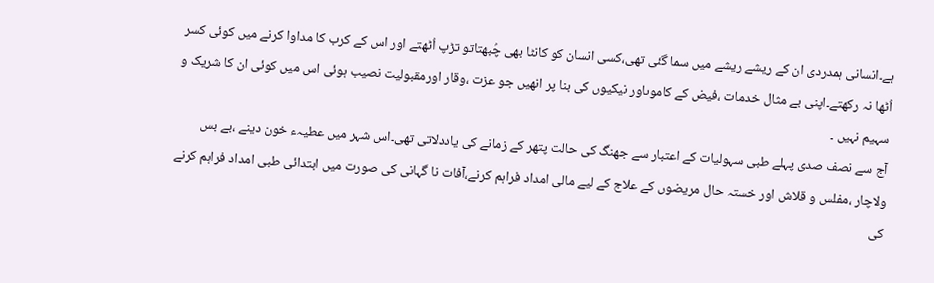ہے۔انسانی ہمدردی ان کے ریشے ریشے میں سما گئی تھی،کسی انسان کو کانٹا بھی چُبھتاتو تڑپ اُٹھتے اور اس کے کرب کا مداوا کرنے میں کوئی کسر اُٹھا نہ رکھتے۔اپنی بے مثال خدمات ،فیض کے کاموںاور نیکیوں کی بنا پر انھیں جو عزت ،وقار اورمقبولیت نصیب ہوئی اس میں کوئی ان کا شریک و سہیم نہیں ۔
آج سے نصف صدی پہلے طبی سہولیات کے اعتبار سے جھنگ کی حالت پتھر کے زمانے کی یاددلاتی تھی۔اس شہر میں عطیہء خون دینے ،بے بس ولاچار ،مفلس و قلاش اور خستہ حال مریضوں کے علاج کے لیے مالی امداد فراہم کرنے،آفات نا گہانی کی صورت میں ابتدائی طبی امداد فراہم کرنے کی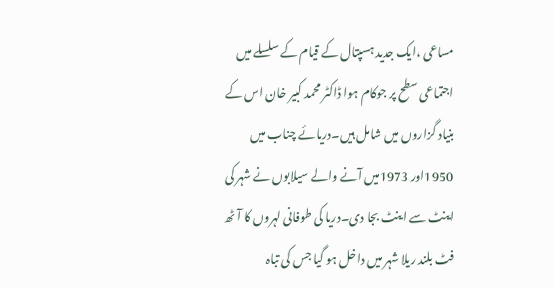مساعی ،ایک جدید ہسپتال کے قیام کے سلسلے میں اجتماعی سطح پر جوکام ہوا ڈاکٹر محمد کبیر خان اس کے بنیاد گزاروں میں شامل ہیں۔دریائے چناب میں 1950اور 1973میں آنے والے سیلابوں نے شہر کی اینٹ سے اینٹ بجا دی۔دریا کی طوفانی لہروں کا آٹھ فٹ بلند ریلا شہر میں داخل ہو گیا جس کی تباہ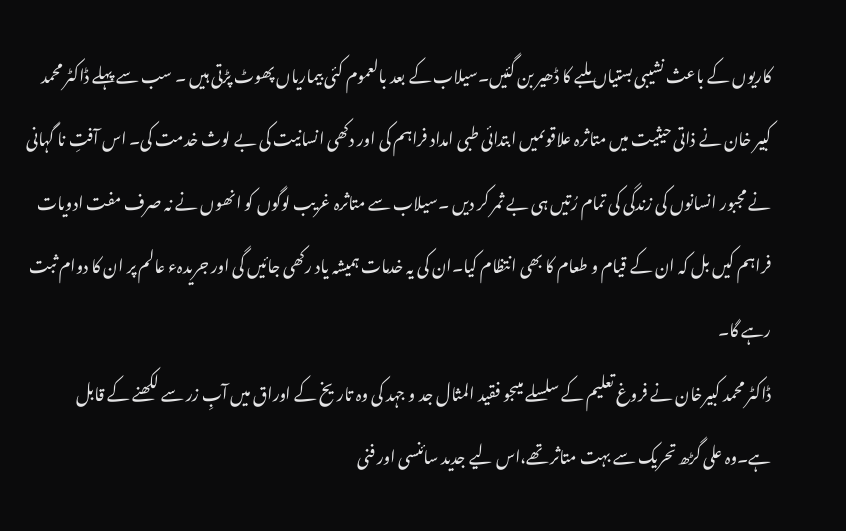کاریوں کے باعث نشیبی بستیاں ملبے کا ڈھیر بن گئیں۔سیلاب کے بعد بالعموم کئی بیماریاں پھوٹ پڑتی ہیں ۔ سب سے پہلے ڈاکٹر محمد کبیر خان نے ذاتی حیثیت میں متاثرہ علاقوںمیں ابتدائی طبی امداد فراہم کی اور دکھی انسانیت کی بے لوث خدمت کی۔ اس آفتِ نا گہانی نے مجبور انسانوں کی زندگی کی تمام رُتیں ہی بے ثمر کر دیں ۔سیلاب سے متاثرہ غریب لوگوں کو انھوں نے نہ صرف مفت ادویات فراہم کیں بل کہ ان کے قیام و طعام کا بھی انتظام کیا۔ان کی یہ خدمات ہمیشہ یاد رکھی جائیں گی اور جریدہء عالم پر ان کا دوام ثبت رہے گا۔
ڈاکٹر محمد کبیرخان نے فروغ تعلیم کے سلسلے میںجو فقید المثال جد و جہد کی وہ تاریخ کے اوراق میں آبِ زر سے لکھنے کے قابل ہے۔وہ علی گڑھ تحریک سے بہت متاثر تھے،اس لیے جدید سائنسی اور فنی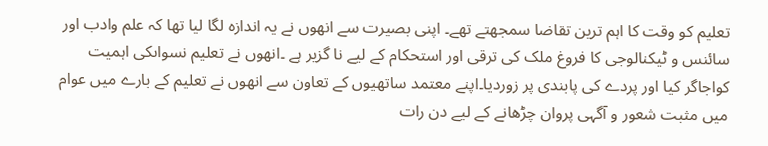تعلیم کو وقت کا اہم ترین تقاضا سمجھتے تھے۔ اپنی بصیرت سے انھوں نے یہ اندازہ لگا لیا تھا کہ علم وادب اور سائنس و ٹیکنالوجی کا فروغ ملک کی ترقی اور استحکام کے لیے نا گزیر ہے ۔انھوں نے تعلیم نسواںکی اہمیت کواجاگر کیا اور پردے کی پابندی پر زوردیا۔اپنے معتمد ساتھیوں کے تعاون سے انھوں نے تعلیم کے بارے میں عوام میں مثبت شعور و آگہی پروان چڑھانے کے لیے دن رات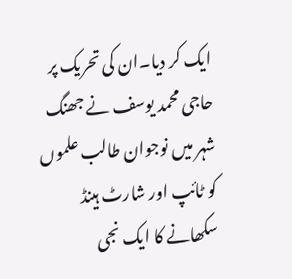ایک کر دیا۔ان کی تحریک پر حاجی محمد یوسف نے جھنگ شہر میں نوجوان طالب علموں کو ٹائپ اور شارٹ ہینڈ سکھانے کا ایک نجی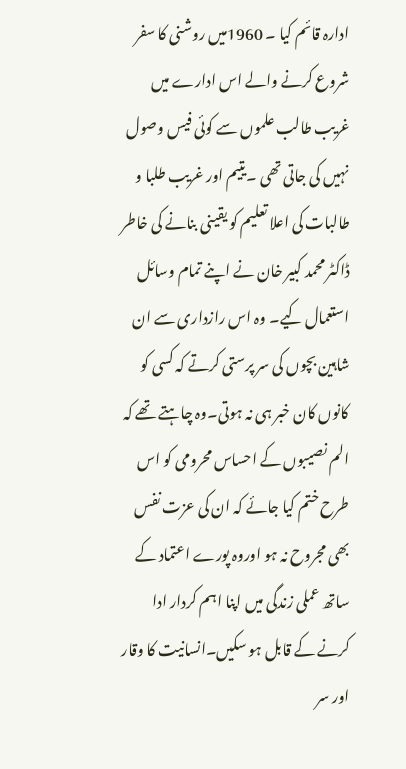ادارہ قائم کیا ۔ 1960میں روشنی کا سفر شروع کرنے والے اس ادارے میں غریب طالب علموں سے کوئی فیس وصول نہیں کی جاتی تھی ۔یتیم اور غریب طلبا و طالبات کی اعلا تعلیم کو یقینی بنانے کی خاطر ڈاکٹر محمد کبیر خان نے اپنے تمام وسائل استعمال کیے۔ وہ اس رازداری سے ان شاہین بچوں کی سر پرستی کرتے کہ کسی کو کانوں کان خبر ہی نہ ہوتی۔وہ چاہتے تھے کہ الم نصیبوں کے احساس محرومی کو اس طرح ختم کیا جائے کہ ان کی عزت نفس بھی مجروح نہ ہو اوروہ پورے اعتماد کے ساتھ عملی زندگی میں اپنا اہم کردار ادا کرنے کے قابل ہو سکیں۔انسانیت کا وقار اور سر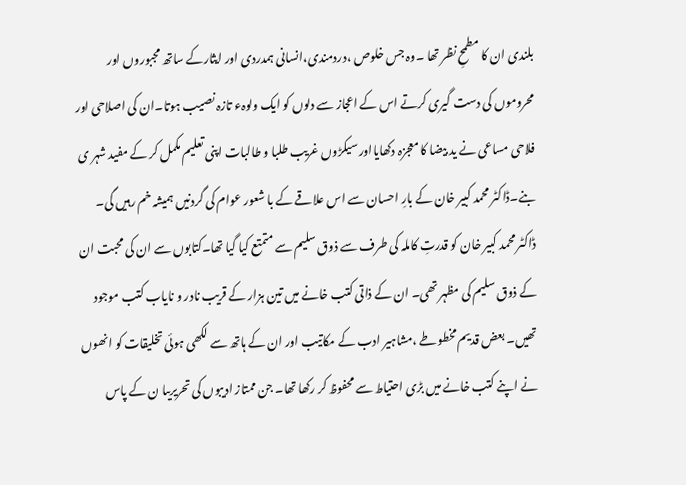بلندی ان کا مطمحِ نظر تھا ۔وہ جس خلوص ،دردمندی،انسانی ہمدردی اور ایثارکے ساتھ مجبوروں اور محروموں کی دست گیری کرتے اس کے اعجاز سے دلوں کو ایک ولوہء تازہ نصیب ہوتا۔ان کی اصلاحی اور فلاحی مساعی نے ید بیضا کا معجزہ دکھایااور سیکڑوں غریب طلبا و طالبات اپنی تعلیم مکمل کر کے مفید شہر ی بنے۔ڈاکٹر محمد کبیر خان کے بارِ احسان سے اس علاقے کے با شعور عوام کی گردنیں ہمیشہ خم رہیں گی۔
ڈاکٹر محمد کبیر خان کو قدرتِ کاملہ کی طرف سے ذوق سلیم سے متمتع کیا گیا تھا۔کتابوں سے ان کی محبت ان کے ذوق سلیم کی مظہر تھی۔ ان کے ذاتی کتب خانے میں تین ہزار کے قریب نادر و نایاب کتب موجود تھیں۔ بعض قدیم مخطوطے ،مشاہیر ادب کے مکاتیب اور ان کے ہاتھ سے لکھی ہوئی تخلیقات کو انھوں نے اپنے کتب خانے میں بڑی احتیاط سے محفوظ کر رکھا تھا۔ جن ممتاز ادیبوں کی تحریریںا ن کے پاس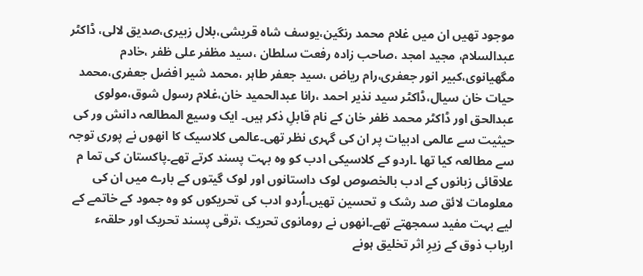موجود تھیں ان میں غلام محمد رنگین،یوسف شاہ قریشی،بلال زبیری،صدیق لالی، ڈاکٹر عبدالسلام، مجید امجد ،صاحب زادہ رفعت سلطان ،سید مظفر علی ظفر ،خادم مگھیانوی،کبیر انور جعفری،رام ریاض ،سید جعفر طاہر ،محمد شیر افضل جعفری،محمد حیات خان سیال،ڈاکٹر سید نذیر احمد ،رانا عبدالحمید خان،غلام رسول شوق،مولوی عبدالحق اور ڈاکٹر محمد ظفر خان کے نام قابلِ ذکر ہیں۔ ایک وسیع المطالعہ دانش ور کی حیثیت سے عالمی ادبیات پر ان کی گہری نظر تھی۔عالمی کلاسیک کا انھوں نے پوری توجہ سے مطالعہ کیا تھا ۔اردو کے کلاسیکی ادب کو وہ بہت پسند کرتے تھے۔پاکستان کی تما م علاقائی زبانوں کے ادب بالخصوص لوک داستانوں اور لوک گیتوں کے بارے میں ان کی معلومات لائق صد رشک و تحسین تھیں۔اُردو ادب کی تحریکوں کو وہ جمود کے خاتمے کے لیے بہت مفید سمجھتے تھے۔انھوں نے رومانوی تحریک ،ترقی پسند تحریک اور حلقہء ارباب ذوق کے زیرِ اثر تخلیق ہونے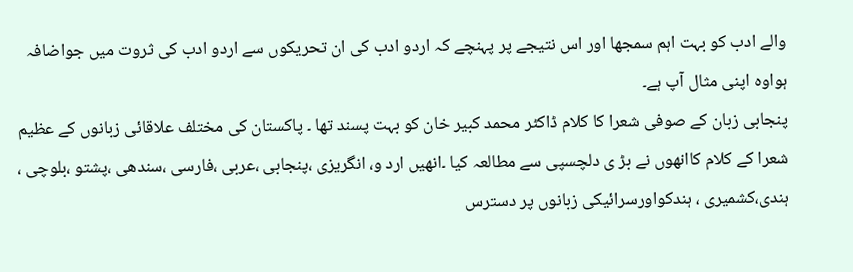والے ادب کو بہت اہم سمجھا اور اس نتیجے پر پہنچے کہ اردو ادب کی ان تحریکوں سے اردو ادب کی ثروت میں جواضافہ ہواوہ اپنی مثال آپ ہے۔
پنجابی زبان کے صوفی شعرا کا کلام ڈاکٹر محمد کبیر خان کو بہت پسند تھا ۔ پاکستان کی مختلف علاقائی زبانوں کے عظیم شعرا کے کلام کاانھوں نے بڑ ی دلچسپی سے مطالعہ کیا ۔انھیں ارد و، انگریزی ،پنجابی ،عربی ،فارسی ،سندھی ،پشتو ،بلوچی ، ہندی،کشمیری ، ہندکواورسرائیکی زبانوں پر دسترس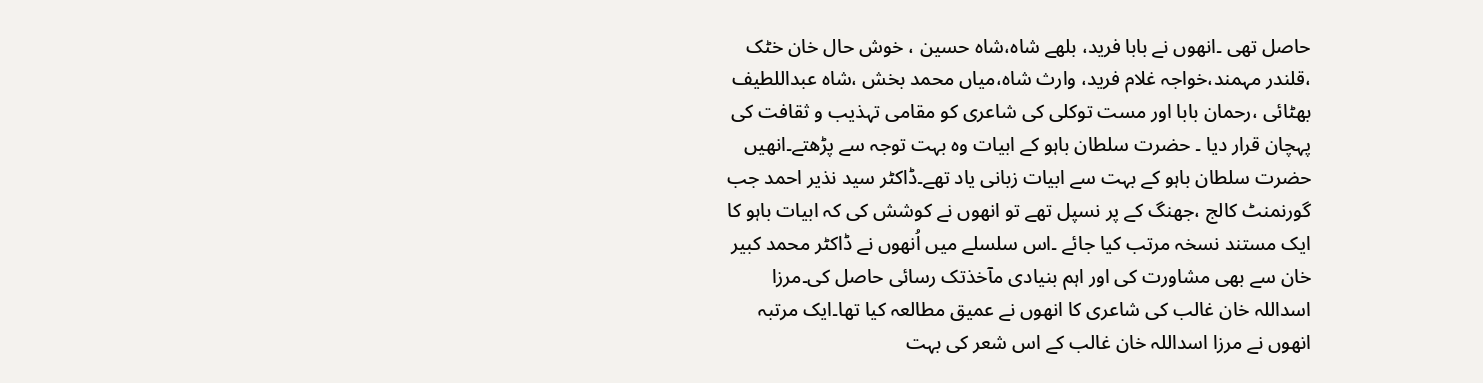حاصل تھی ۔انھوں نے بابا فرید، بلھے شاہ،شاہ حسین ، خوش حال خان خٹک ،قلندر مہمند،خواجہ غلام فرید، وارث شاہ،میاں محمد بخش ،شاہ عبداللطیف بھٹائی ،رحمان بابا اور مست توکلی کی شاعری کو مقامی تہذیب و ثقافت کی پہچان قرار دیا ۔ حضرت سلطان باہو کے ابیات وہ بہت توجہ سے پڑھتے۔انھیں حضرت سلطان باہو کے بہت سے ابیات زبانی یاد تھے۔ڈاکٹر سید نذیر احمد جب گورنمنٹ کالج ،جھنگ کے پر نسپل تھے تو انھوں نے کوشش کی کہ ابیات باہو کا ایک مستند نسخہ مرتب کیا جائے ۔اس سلسلے میں اُنھوں نے ڈاکٹر محمد کبیر خان سے بھی مشاورت کی اور اہم بنیادی مآخذتک رسائی حاصل کی۔مرزا اسداللہ خان غالب کی شاعری کا انھوں نے عمیق مطالعہ کیا تھا۔ایک مرتبہ انھوں نے مرزا اسداللہ خان غالب کے اس شعر کی بہت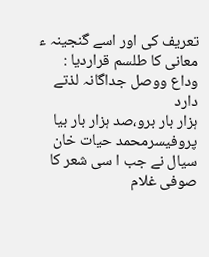تعریف کی اور اسے گنجینہ ء معانی کا طلسم قراردیا :
وداع ووصل جداگانہ لذتے دارد
ہزار بار برو،صد ہزار بار بیا
پروفیسرمحمد حیات خان سیال نے جب ا سی شعر کا صوفی غلام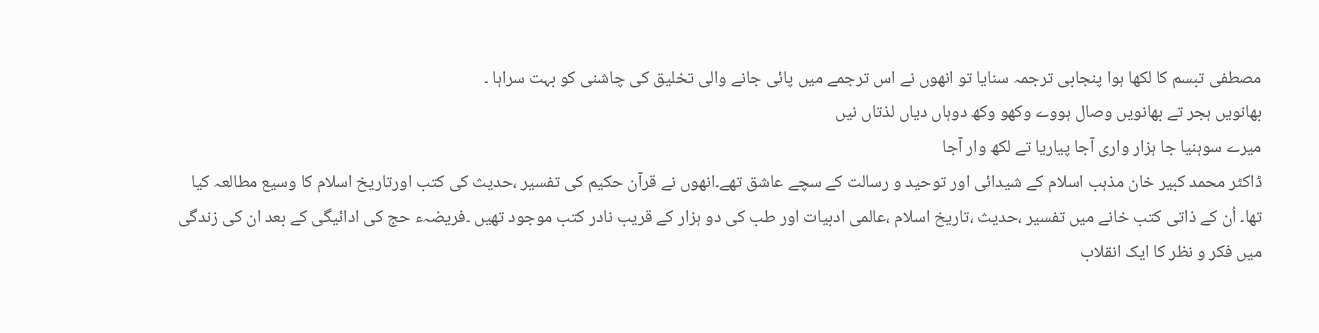مصطفی تبسم کا لکھا ہوا پنجابی ترجمہ سنایا تو انھوں نے اس ترجمے میں پائی جانے والی تخلیق کی چاشنی کو بہت سراہا ۔
بھانویں ہجر تے بھانویں وصال ہووے وکھو وکھ دوہاں دیاں لذتاں نیں
میرے سوہنیا جا ہزار واری آجا پیاریا تے لکھ وار آجا
ڈاکٹر محمد کبیر خان مذہب اسلام کے شیدائی اور توحید و رسالت کے سچے عاشق تھے۔انھوں نے قرآن حکیم کی تفسیر ،حدیث کی کتب اورتاریخ اسلام کا وسیع مطالعہ کیا تھا۔ اُن کے ذاتی کتب خانے میں تفسیر ،حدیث ،تاریخ اسلام ،عالمی ادبیات اور طب کی دو ہزار کے قریب نادر کتب موجود تھیں ۔فریضہء حج کی ادائیگی کے بعد ان کی زندگی میں فکر و نظر کا ایک انقلاب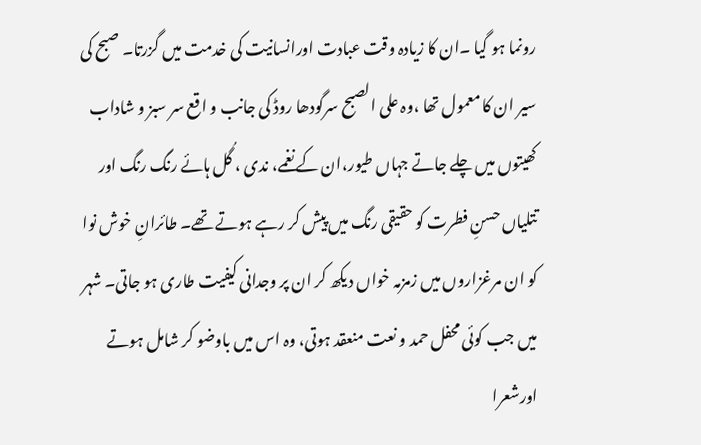رونما ہو گیا ۔ان کا زیادہ وقت عبادت اورانسانیت کی خدمت میں گزرتا۔ صبح کی سیر ان کا معمول تھا ،وہ علی الصبح سرگودھا روڈ کی جانب و اقع سر سبز و شاداب کھیتوں میں چلے جاتے جہاں طیور،ان کے نغمے، ندی ، گُل ہائے رنگ رنگ اور تتلیاں حسنِ فطرت کو حقیقی رنگ میں پیش کر رہے ہوتے تھے۔ طائرانِ خوش نوا کو ان مرغزاروں میں زمزمہ خواں دیکھ کر ان پر وجدانی کیفیت طاری ہو جاتی۔ شہر میں جب کوئی محفل حمد و نعت منعقد ہوتی، وہ اس میں باوضو کر شامل ہوتے اورشعرا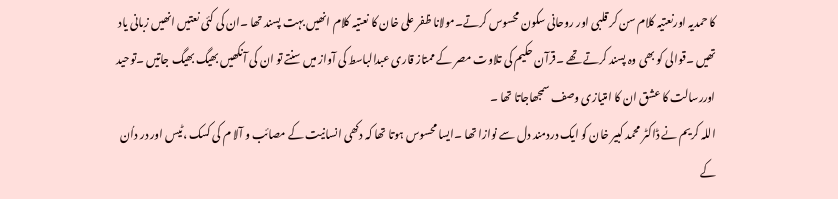کا حمدیہ اورنعتیہ کلام سن کر قلبی اور روحانی سکون محسوس کرتے۔مولانا ظفر علی خان کا نعتیہ کلام انھیں بہت پسند تھا ۔ان کی کئی نعتیں انھیں زبانی یاد تھیں ۔قوالی کو بھی وہ پسند کرتے تھے ۔قرآن حکیم کی تلاوت مصر کے ممتاز قاری عبدالباسط کی آواز میں سنتے تو ان کی آنکھیں بھیگ بھیگ جاتیں ۔توحید اوررسالت کا عشق ان کا امتیازی وصف سمجھاجاتا تھا ۔
اللہ کریم نے ڈاکٹر محمد کبیر خان کو ایک دردمند دل سے نوازا تھا ۔ایسا محسوس ہوتا تھا کہ دکھی انسانیت کے مصائب و آلا م کی کسک ،ٹیس اور در داُن کے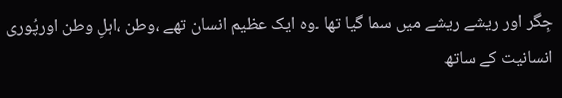جِگر اور ریشے ریشے میں سما گیا تھا ۔وہ ایک عظیم انسان تھے ،وطن ،اہلِ وطن اورپُوری انسانیت کے ساتھ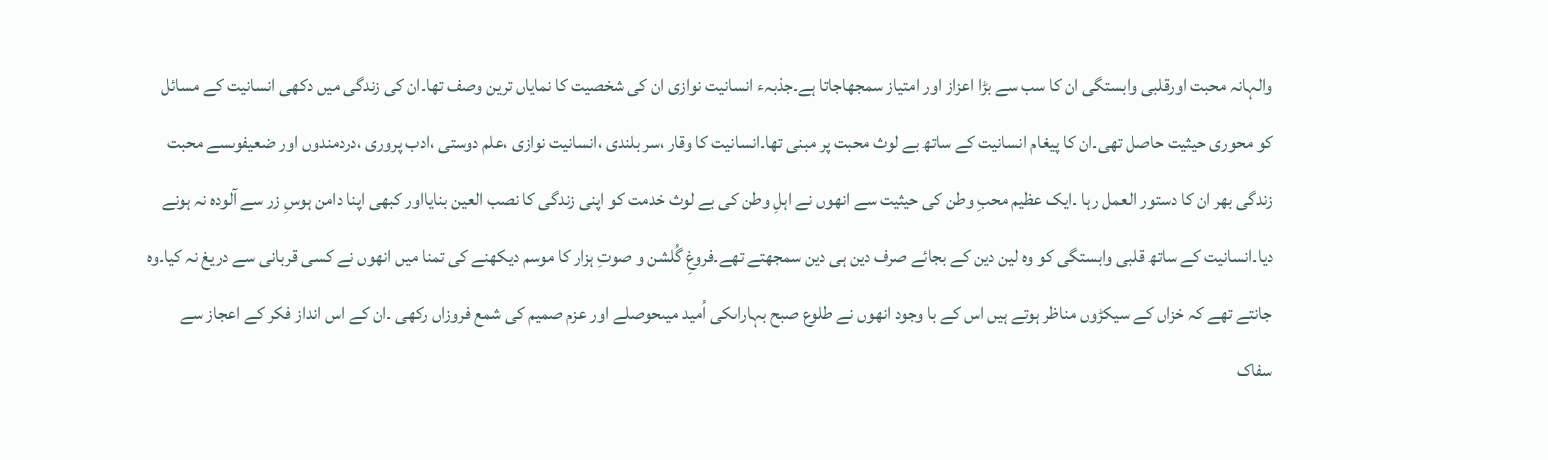والہانہ محبت اورقلبی وابستگی ان کا سب سے بڑا اعزاز اور امتیاز سمجھاجاتا ہے۔جذبہء انسانیت نوازی ان کی شخصیت کا نمایاں ترین وصف تھا۔ان کی زندگی میں دکھی انسانیت کے مسائل کو محوری حیثیت حاصل تھی۔ان کا پیغام انسانیت کے ساتھ بے لوث محبت پر مبنی تھا۔انسانیت کا وقار ،سر بلندی ،انسانیت نوازی ،علم دوستی ،ادب پروری ،دردمندوں اور ضعیفوںسے محبت زندگی بھر ان کا دستور العمل رہا ۔ایک عظیم محبِ وطن کی حیثیت سے انھوں نے اہلِ وطن کی بے لوث خدمت کو اپنی زندگی کا نصب العین بنایااور کبھی اپنا دامن ہوسِ زر سے آلودہ نہ ہونے دیا۔انسانیت کے ساتھ قلبی وابستگی کو وہ لین دین کے بجائے صرف دین ہی دین سمجھتے تھے۔فروغِ گُلشن و صوتِ ہزار کا موسم دیکھنے کی تمنا میں انھوں نے کسی قربانی سے دریغ نہ کیا۔وہ جانتے تھے کہ خزاں کے سیکڑوں مناظر ہوتے ہیں اس کے با وجود انھوں نے طلوع صبح بہاراںکی اُمید میںحوصلے اور عزم صمیم کی شمع فروزاں رکھی ۔ان کے اس انداز فکر کے اعجاز سے سفاک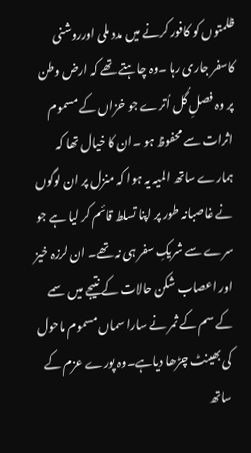ظلمتوں کو کافور کرنے میں مدد ملی اورروشنی کاسفر جاری رہا ۔وہ چاہتے تھے کہ ارض وطن پر وہ فصلِ گُل اُترے جو خزاں کے مسموم اثرات سے محفوظ ہو ۔ان کا خیال تھا کہ ہمارے ساتھ المیہ یہ ہوا کہ منزل پر ان لوگوں نے غاصبانہ طور پر اپنا تسلط قائم کر لیا ہے جو سرے سے شریکِ سفر ہی نہ تھے۔ ان لرزہ خیز اور اعصاب شکن حالات کے نتیجے میں سمے کے سم کے ثمر نے سارا سماں مسموم ماحول کی بھینٹ چڑھا دیاہے۔وہ پورے عزم کے ساتھ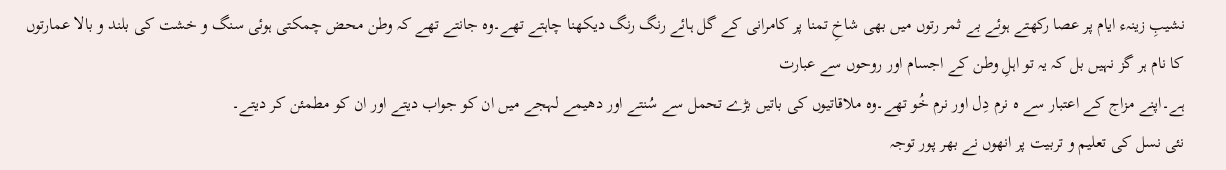نشیبِ زینہء ایام پر عصا رکھتے ہوئے بے ثمر رتوں میں بھی شاخِ تمنا پر کامرانی کے گل ہائے رنگ رنگ دیکھنا چاہتے تھے۔وہ جانتے تھے کہ وطن محض چمکتی ہوئی سنگ و خشت کی بلند و بالا عمارتوں کا نام ہر گز نہیں بل کہ یہ تو اہلِ وطن کے اجسام اور روحوں سے عبارت
ہے۔اپنے مزاج کے اعتبار سے ہ نرم دِل اور نرم خُو تھے۔وہ ملاقاتیوں کی باتیں بڑے تحمل سے سُنتے اور دھیمے لہجے میں ان کو جواب دیتے اور ان کو مطمئن کر دیتے۔
نئی نسل کی تعلیم و تربیت پر انھوں نے بھر پور توجہ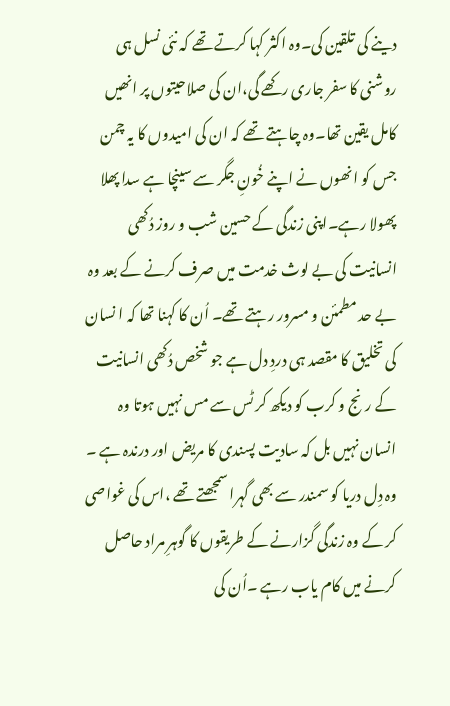دینے کی تلقین کی۔وہ اکثر کہا کرتے تھے کہ نئی نسل ہی روشنی کا سفر جاری رکھے گی،ان کی صلاحیتوں پر انھیں کامل یقین تھا۔وہ چاہتے تھے کہ ان کی امیدوں کا یہ چمن جس کو انھوں نے اپنے خُونِ جگر سے سینچا ہے سدا پھلا پھولا رہے۔اپنی زندگی کے حسین شب و روز دُکھی انسانیت کی بے لوث خدمت میں صرف کرنے کے بعد وہ بے حد مطمئن و مسرور رہتے تھے۔ اُن کا کہنا تھا کہ ا نسان کی تخلیق کا مقصد ہی دردِ دل ہے جو شخص دُکھی انسانیت کے رنج و کرب کو دیکھ کر ٹس سے مس نہیں ہوتا وہ انسان نہیں بل کہ سادیت پسندی کا مریض اور درندہ ہے ۔ وہ دِل دریا کو سمندر سے بھی گہرا سمجھتے تھے ،اس کی غواصی کر کے وہ زندگی گزارنے کے طریقوں کا گوہرِ مراد حاصل کرنے میں کام یاب رہے ۔اُن کی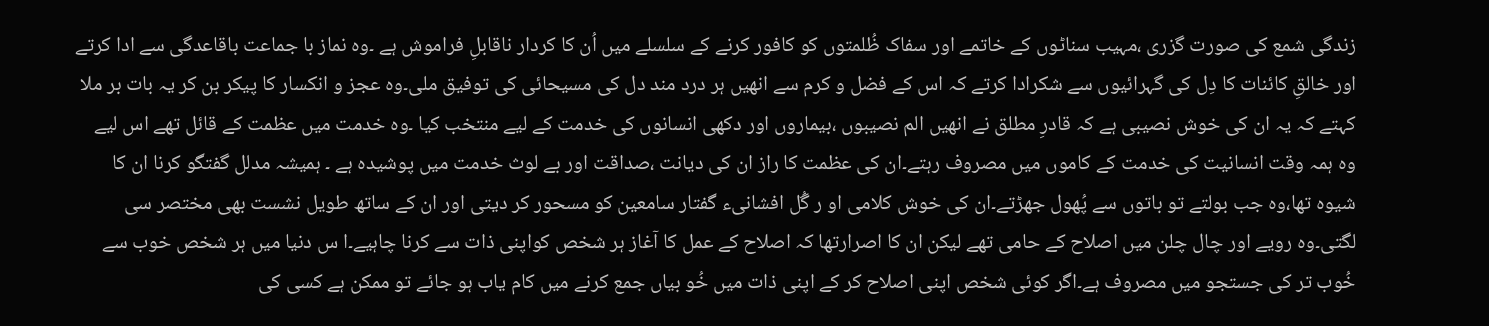زندگی شمع کی صورت گزری ،مہیب سناٹوں کے خاتمے اور سفاک ظُلمتوں کو کافور کرنے کے سلسلے میں اُن کا کردار ناقابلِ فراموش ہے ۔وہ نماز با جماعت باقاعدگی سے ادا کرتے اور خالقِ کائنات کا دِل کی گہرائیوں سے شکرادا کرتے کہ اس کے فضل و کرم سے انھیں ہر درد مند دل کی مسیحائی کی توفیق ملی۔وہ عجز و انکسار کا پیکر بن کر یہ بات بر ملا کہتے کہ یہ ان کی خوش نصیبی ہے کہ قادرِ مطلق نے انھیں الم نصیبوں ،بیماروں اور دکھی انسانوں کی خدمت کے لیے منتخب کیا ۔وہ خدمت میں عظمت کے قائل تھے اس لیے وہ ہمہ وقت انسانیت کی خدمت کے کاموں میں مصروف رہتے۔ان کی عظمت کا راز ان کی دیانت ،صداقت اور بے لوث خدمت میں پوشیدہ ہے ۔ ہمیشہ مدلل گفتگو کرنا ان کا شیوہ تھا،وہ جب بولتے تو باتوں سے پُھول جھڑتے۔ان کی خوش کلامی او ر گُل افشانیء گفتار سامعین کو مسحور کر دیتی اور ان کے ساتھ طویل نشست بھی مختصر سی لگتی۔وہ رویے اور چال چلن میں اصلاح کے حامی تھے لیکن ان کا اصرارتھا کہ اصلاح کے عمل کا آغاز ہر شخص کواپنی ذات سے کرنا چاہیے۔ا س دنیا میں ہر شخص خوب سے خُوب تر کی جستجو میں مصروف ہے۔اگر کوئی شخص اپنی اصلاح کر کے اپنی ذات میں خُو بیاں جمع کرنے میں کام یاب ہو جائے تو ممکن ہے کسی کی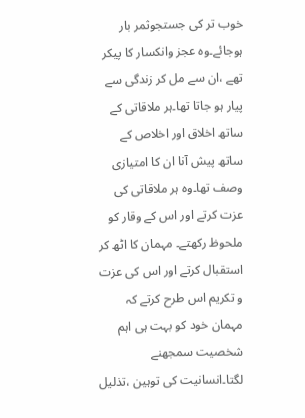خوب تر کی جستجوثمر بار ہوجائے۔وہ عجز وانکسار کا پیکر تھے ،ان سے مل کر زندگی سے پیار ہو جاتا تھا۔ہر ملاقاتی کے ساتھ اخلاق اور اخلاص کے ساتھ پیش آنا ان کا امتیازی وصف تھا۔وہ ہر ملاقاتی کی عزت کرتے اور اس کے وقار کو ملحوظ رکھتے۔ مہمان کا اٹھ کر استقبال کرتے اور اس کی عزت و تکریم اس طرح کرتے کہ مہمان خود کو بہت ہی اہم شخصیت سمجھنے لگتا۔انسانیت کی توہین ،تذلیل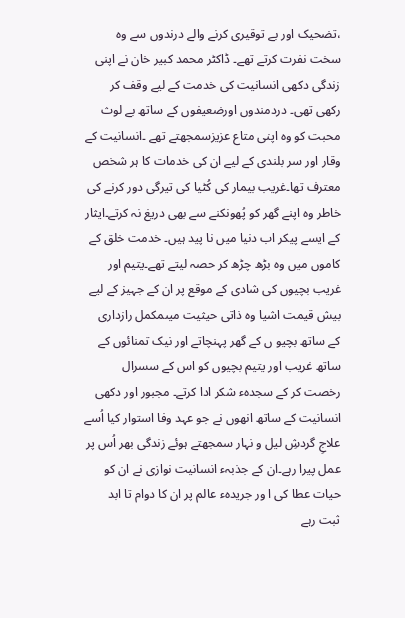،تضحیک اور بے توقیری کرنے والے درندوں سے وہ سخت نفرت کرتے تھے۔ ڈاکٹر محمد کبیر خان نے اپنی زندگی دکھی انسانیت کی خدمت کے لیے وقف کر رکھی تھی۔ دردمندوں اورضعیفوں کے ساتھ بے لوث محبت کو وہ اپنی متاع عزیزسمجھتے تھے ۔انسانیت کے وقار اور سر بلندی کے لیے ان کی خدمات کا ہر شخص معترف تھا۔غریب بیمار کی کُٹیا کی تیرگی دور کرنے کی خاطر وہ اپنے گھر کو پُھونکنے سے بھی دریغ نہ کرتے۔ایثار کے ایسے پیکر اب دنیا میں نا پید ہیں۔ خدمت خلق کے کاموں میں وہ بڑھ چڑھ کر حصہ لیتے تھے۔یتیم اور غریب بچیوں کی شادی کے موقع پر ان کے جہیز کے لیے بیش قیمت اشیا وہ ذاتی حیثیت میںمکمل رازداری کے ساتھ بچیو ں کے گھر پہنچاتے اور نیک تمنائوں کے ساتھ غریب اور یتیم بچیوں کو اس کے سسرال رخصت کر کے سجدہء شکر ادا کرتے۔ مجبور اور دکھی انسانیت کے ساتھ انھوں نے جو عہد وفا استوار کیا اُسے علاجِ گردشِ لیل و نہار سمجھتے ہوئے زندگی بھر اُس پر عمل پیرا رہے۔ان کے جذبہء انسانیت نوازی نے ان کو حیات عطا کی ا ور جریدہء عالم پر ان کا دوام تا ابد ثبت رہے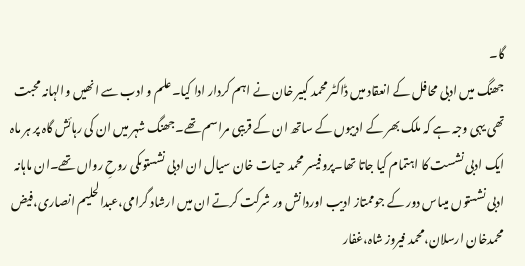گا۔
جھنگ میں ادبی محافل کے انعقاد میں ڈاکٹر محمد کبیر خان نے اہم کردار ادا کیا۔علم و ادب سے انھیں والہانہ محبت تھی یہی وجہ ہے کہ ملک بھر کے ادیبوں کے ساتھ ان کے قریبی مراسم تھے۔جھنگ شہر میں ان کی رہائش گاہ پر ہر ماہ ایک ادبی نشست کا اہتمام کیا جاتا تھا۔پروفیسر محمد حیات خان سیال ان ادبی نشستوںکی روحِ رواں تھے۔ان ماہانہ ادبی نشستوں میںاس دور کے جوممتاز ادیب اوردانش ور شرکت کرتے ان میں ارشاد گرامی،عبدالحلیم انصاری،فیض محمدخان ارسلان،محمد فیروز شاہ،غفار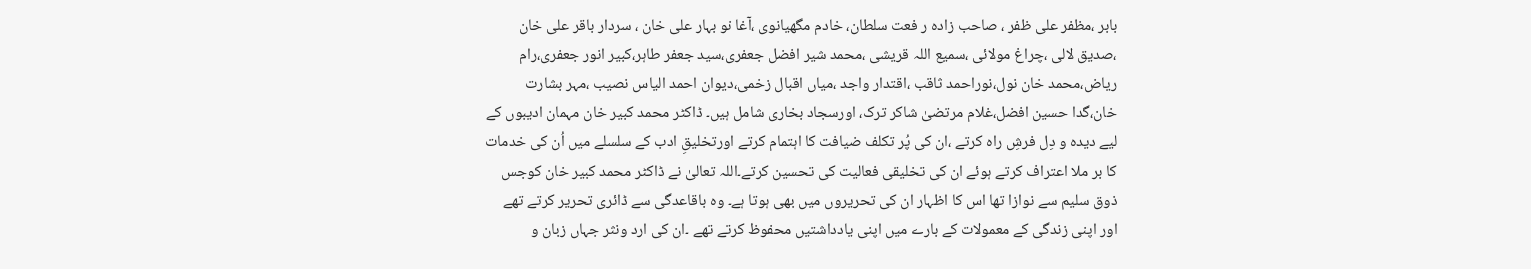بابر ،مظفر علی ظفر ، صاحب زادہ ر فعت سلطان، خادم مگھیانوی ،آغا نو بہار علی خان ، سردار باقر علی خان ،صدیق لالی ،چراغ مولائی ،سمیع اللہ قریشی ،محمد شیر افضل جعفری،سید جعفر طاہر،کبیر انور جعفری،رام ریاض،محمد خان نول،نوراحمد ثاقب ،اقتدار واجد ،میاں اقبال زخمی،دیوان احمد الیاس نصیب ،مہر بشارت خان،گدا حسین افضل،غلام مرتضیٰ شاکر ترک، اورسجاد بخاری شامل ہیں۔ ڈاکٹر محمد کبیر خان مہمان ادیبوں کے لیے دیدہ و دِل فرشِ راہ کرتے ،ان کی پُر تکلف ضیافت کا اہتمام کرتے اورتخلیقِ ادب کے سلسلے میں اُن کی خدمات کا بر ملا اعتراف کرتے ہوئے ان کی تخلیقی فعالیت کی تحسین کرتے۔اللہ تعالیٰ نے ڈاکٹر محمد کبیر خان کوجس ذوق سلیم سے نوازا تھا اس کا اظہار ان کی تحریروں میں بھی ہوتا ہے۔ وہ باقاعدگی سے ڈائری تحریر کرتے تھے اور اپنی زندگی کے معمولات کے بارے میں اپنی یادداشتیں محفوظ کرتے تھے ۔ان کی ارد ونثر جہاں زبان و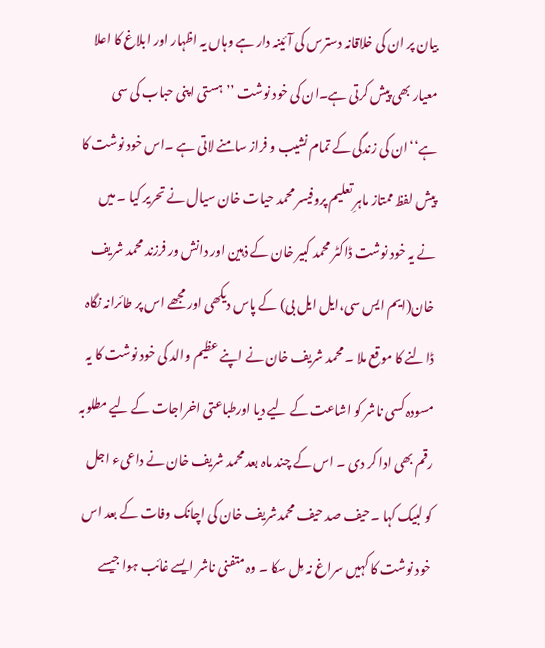بیان پر ان کی خلاقانہ دسترس کی آئینہ دار ہے وہاں یہ اظہار اور ابلاغ کا اعلا معیار بھی پیش کرتی ہے۔ان کی خود نوشت ’’ہستی اپنی حباب کی سی ہے‘‘ان کی زندگی کے تمام نشیب و فراز سامنے لاتی ہے ۔اس خود نوشت کا پیش لفظ ممتاز ماہرِ تعلیم پروفیسر محمد حیات خان سیال نے تحریر کیا ۔ میں نے یہ خود نوشت ڈاکٹر محمد کبیر خان کے ذہین اور دانش ور فرزند محمد شریف خان(ایم ایس سی،ایل ایل بی) کے پاس دیکھی اور مجھے اس پر طائرانہ نگاہ ڈالنے کا موقع ملا ۔ محمد شریف خان نے اپنے عظیم والد کی خود نوشت کا یہ مسودہ کسی ناشر کو اشاعت کے لیے دیا اورطباعتی اخراجات کے لیے مطلوبہ رقم بھی ادا کر دی ۔ اس کے چند ماہ بعد محمد شریف خان نے داعیء اجل کو لبیک کہا ۔حیف صد حیف محمدشریف خان کی اچانک وفات کے بعد اس خود نوشت کا کہیں سراغ نہ مِل سکا ۔ وہ متفنی ناشر ایسے غائب ہوا جیسے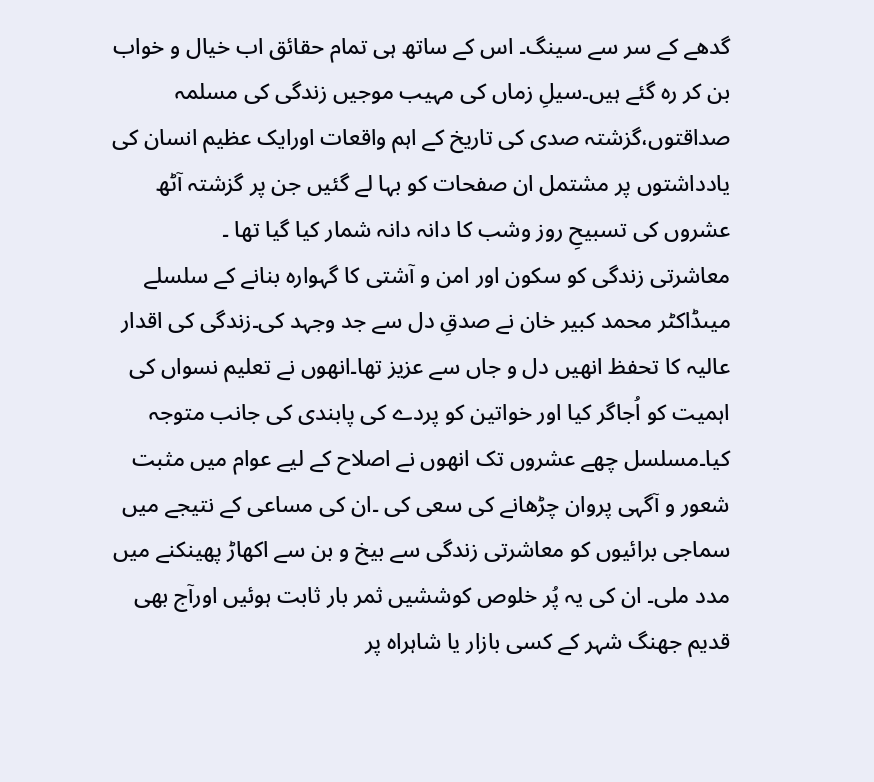گدھے کے سر سے سینگ۔ اس کے ساتھ ہی تمام حقائق اب خیال و خواب بن کر رہ گئے ہیں۔سیلِ زماں کی مہیب موجیں زندگی کی مسلمہ صداقتوں،گزشتہ صدی کی تاریخ کے اہم واقعات اورایک عظیم انسان کی یادداشتوں پر مشتمل ان صفحات کو بہا لے گئیں جن پر گزشتہ آٹھ عشروں کی تسبیحِ روز وشب کا دانہ دانہ شمار کیا گیا تھا ۔
معاشرتی زندگی کو سکون اور امن و آشتی کا گہوارہ بنانے کے سلسلے میںڈاکٹر محمد کبیر خان نے صدقِ دل سے جد وجہد کی۔زندگی کی اقدار عالیہ کا تحفظ انھیں دل و جاں سے عزیز تھا۔انھوں نے تعلیم نسواں کی اہمیت کو اُجاگر کیا اور خواتین کو پردے کی پابندی کی جانب متوجہ کیا۔مسلسل چھے عشروں تک انھوں نے اصلاح کے لیے عوام میں مثبت شعور و آگہی پروان چڑھانے کی سعی کی ۔ان کی مساعی کے نتیجے میں سماجی برائیوں کو معاشرتی زندگی سے بیخ و بن سے اکھاڑ پھینکنے میں مدد ملی۔ ان کی یہ پُر خلوص کوششیں ثمر بار ثابت ہوئیں اورآج بھی قدیم جھنگ شہر کے کسی بازار یا شاہراہ پر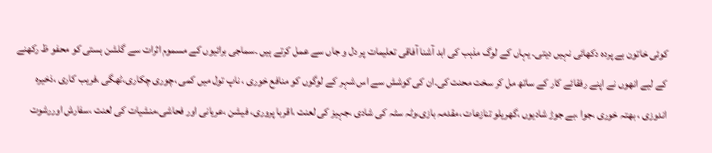کوئی خاتون بے پردہ دکھائی نہیں دیتی۔ یہاں کے لوگ مذہب کی ابد آشنا آفاقی تعلیمات پر دل و جاں سے عمل کرتے ہیں ۔سماجی برائیوں کے مسموم اثرات سے گلشن ہستی کو محفو ظ رکھنے کے لیے انھوں نے اپنے رفقائے کار کے ساتھ مل کر سخت محنت کی۔ان کی کوشش سے اس شہر کے لوگوں کو منافع خوری ، ناپ تول میں کمی ،چوری چکاری،ٹھگی ،فریب کاری ،ذخیرہ اندوزی ، بھتہ خوری ،جوا ،بے جوڑ شادیوں ،گھریلو تنازعات ،مقدمہ بازی،وٹہ سٹہ کی شادی ،جہیز کی لعنت ،اقربا پروری، فیشن ،عریانی اور فحاشی،منشیات کی لعنت ،سفارش اوررشوت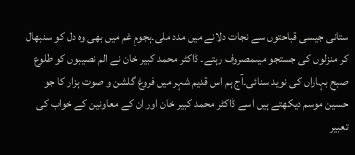ستانی جیسی قباحتوں سے نجات دلانے میں مدد ملی۔ہجومِ غم میں بھی وہ دل کو سنبھال کر منزلوں کی جستجو میںمصروف رہتے۔ ڈاکٹر محمد کبیر خان نے الم نصیبوں کو طلوع صبح بہاراں کی نوید سنائی۔آج ہم اس قدیم شہر میں فروغ گلشن و صوت ہزار کا جو حسین موسم دیکھتے ہیں اسے ڈاکٹر محمد کبیر خان اور ان کے معاونین کے خواب کی تعبیر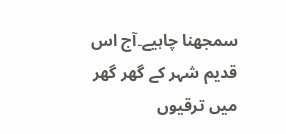سمجھنا چاہیے۔آج اس قدیم شہر کے گھر گھر میں ترقیوں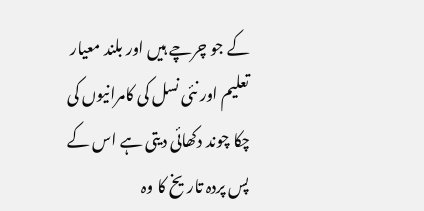کے جو چرچے ہیں اور بلند معیار تعلیم اور نئی نسل کی کامرانیوں کی چکا چوند دکھائی دیتی ہے اس کے پس پردہ تاریخ کا وہ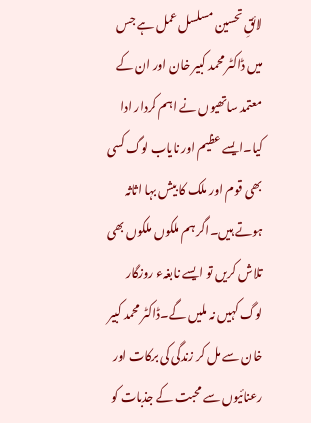لائقِ تحسین مسلسل عمل ہے جس میں ڈاکٹر محمد کبیر خان اور ان کے معتمد ساتھیوں نے اہم کردار ادا کیا۔ایسے عظیم اور نایاب لوگ کسی بھی قوم اور ملک کا بیش بہا اثاثہ ہوتے ہیں۔اگر ہم ملکوں ملکوں بھی تلاش کریں تو ایسے نابغہء روزگار لوگ کہیں نہ ملیں گے۔ڈاکٹر محمد کبیر خان سے مل کر زندگی کی برکات اور رعنائیوں سے محبت کے جذبات کو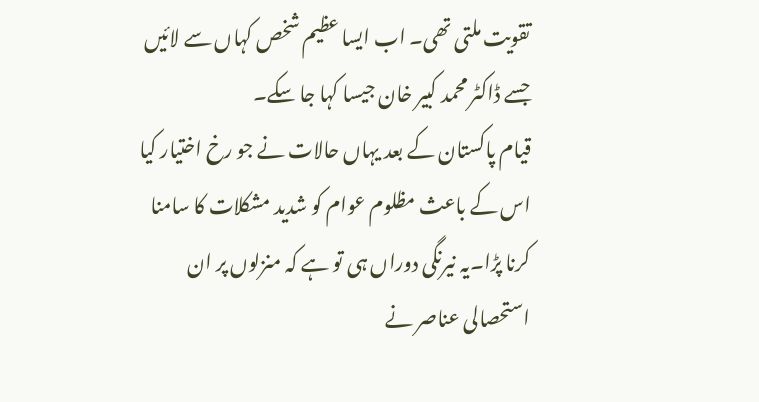تقویت ملتی تھی۔ اب ایسا عظیم شخص کہاں سے لائیں جسے ڈاکٹر محمد کبیر خان جیسا کہا جا سکے۔
قیام پاکستان کے بعد یہاں حالات نے جو رخ اختیار کیا اس کے باعث مظلوم عوام کو شدید مشکلات کا سامنا کرنا پڑا۔یہ نیرنگی دوراں ہی تو ہے کہ منزلوں پر ان استحصالی عناصر نے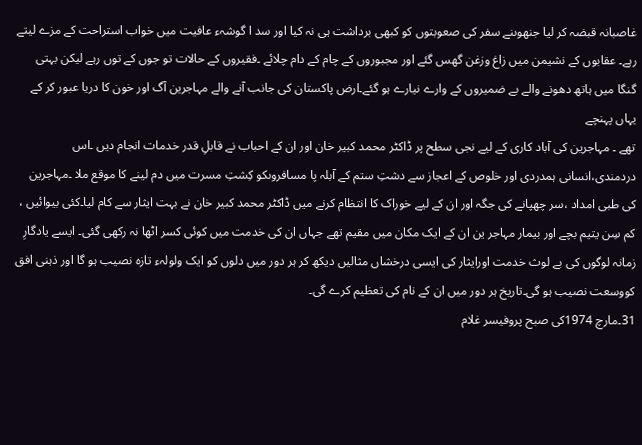غاصبانہ قبضہ کر لیا جنھوںنے سفر کی صعوبتوں کو کبھی برداشت ہی نہ کیا اور سد ا گوشہء عافیت میں خواب استراحت کے مزے لیتے رہے۔ عقابوں کے نشیمن میں زاغ وزغن گھس گئے اور مجبوروں کے چام کے دام چلائے ۔فقیروں کے حالات تو جوں کے توں رہے لیکن بہتی گنگا میں ہاتھ دھونے والے بے ضمیروں کے وارے نیارے ہو گئے۔ارض پاکستان کی جانب آنے والے مہاجرین آگ اور خون کا دریا عبور کر کے یہاں پہنچے
تھے ۔ مہاجرین کی آباد کاری کے لیے نجی سطح پر ڈاکٹر محمد کبیر خان اور ان کے احباب نے قابلِ قدر خدمات انجام دیں ۔اس دردمندی،انسانی ہمدردی اور خلوص کے اعجاز سے دشتِ ستم کے آبلہ پا مسافروںکو کِشتِ مسرت میں دم لینے کا موقع ملا ۔مہاجرین کی طبی امداد ،سر چھپانے کی جگہ اور ان کے لیے خوراک کا انتظام کرنے میں ڈاکٹر محمد کبیر خان نے بہت ایثار سے کام لیا۔کئی بیوائیں ، کم سِن یتیم بچے اور بیمار مہاجر ین ان کے ایک مکان میں مقیم تھے جہاں ان کی خدمت میں کوئی کسر اٹھا نہ رکھی گئی۔ ایسے یادگارِ زمانہ لوگوں کی بے لوث خدمت اورایثار کی ایسی درخشاں مثالیں دیکھ کر ہر دور میں دلوں کو ایک ولولہء تازہ نصیب ہو گا اور ذہنی افق کووسعت نصیب ہو گی۔تاریخ ہر دور میں ان کے نام کی تعظیم کرے گی۔
31۔مارچ 1974کی صبح پروفیسر غلام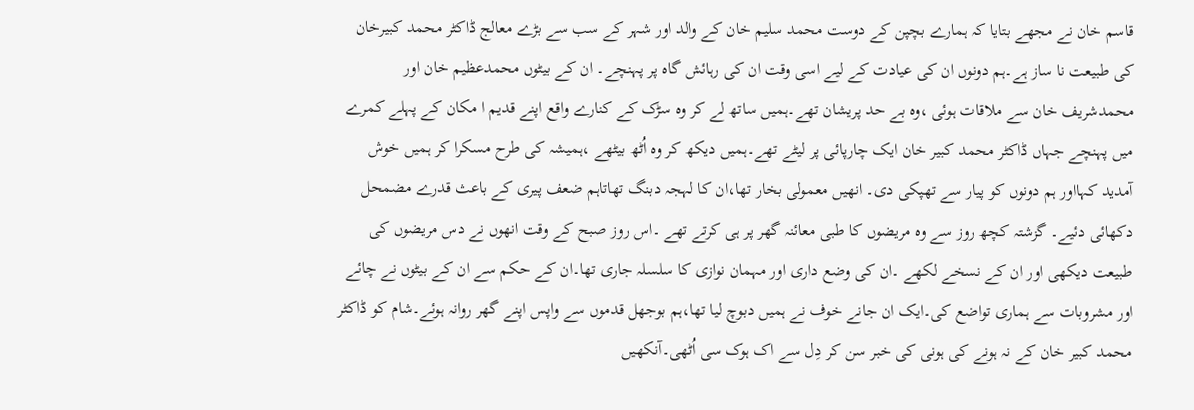قاسم خان نے مجھے بتایا کہ ہمارے بچپن کے دوست محمد سلیم خان کے والد اور شہر کے سب سے بڑے معالج ڈاکٹر محمد کبیرخان کی طبیعت نا ساز ہے۔ہم دونوں ان کی عیادت کے لیے اسی وقت ان کی رہائش گاہ پر پہنچے۔ ان کے بیٹوں محمدعظیم خان اور محمدشریف خان سے ملاقات ہوئی ،وہ بے حد پریشان تھے۔ہمیں ساتھ لے کر وہ سڑک کے کنارے واقع اپنے قدیم ا مکان کے پہلے کمرے میں پہنچے جہاں ڈاکٹر محمد کبیر خان ایک چارپائی پر لیٹے تھے۔ہمیں دیکھ کر وہ اُٹھ بیٹھے ،ہمیشہ کی طرح مسکرا کر ہمیں خوش آمدید کہااور ہم دونوں کو پیار سے تھپکی دی۔ انھیں معمولی بخار تھا،ان کا لہجہ دبنگ تھاتاہم ضعف پیری کے باعث قدرے مضمحل دکھائی دئیے۔ گزشتہ کچھ روز سے وہ مریضوں کا طبی معائنہ گھر پر ہی کرتے تھے ۔اس روز صبح کے وقت انھوں نے دس مریضوں کی طبیعت دیکھی اور ان کے نسخے لکھے ۔ان کی وضع داری اور مہمان نوازی کا سلسلہ جاری تھا۔ان کے حکم سے ان کے بیٹوں نے چائے اور مشروبات سے ہماری تواضع کی۔ایک ان جانے خوف نے ہمیں دبوچ لیا تھا،ہم بوجھل قدموں سے واپس اپنے گھر روانہ ہوئے۔شام کو ڈاکٹر محمد کبیر خان کے نہ ہونے کی ہونی کی خبر سن کر دِل سے اک ہوک سی اُٹھی۔آنکھیں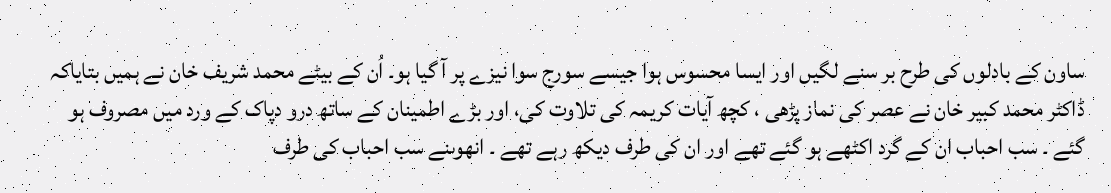ساون کے بادلوں کی طرح بر سنے لگیں اور ایسا محسوس ہوا جیسے سورج سوا نیزے پر آ گیا ہو۔ اُن کے بیٹے محمد شریف خان نے ہمیں بتایاکہ ڈاکٹر محمد کبیر خان نے عصر کی نماز پڑھی ، کچھ آیات کریمہ کی تلاوت کی، اور بڑے اطمینان کے ساتھ درو دپاک کے ورد میں مصروف ہو گئے ۔ سب احباب ان کے گرد اکٹھے ہو گئے تھے اور ان کی طرف دیکھ رہے تھے ۔ انھوںنے سب احباب کی طرف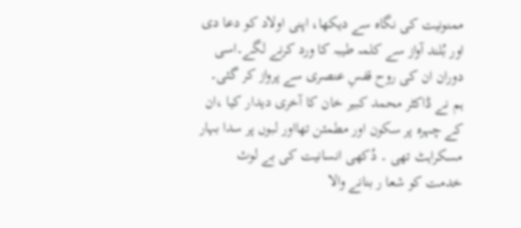ممنونیت کی نگاہ سے دیکھا، اپنی اولاد کو دعا دی اور بُلند آواز سے کلمہ طیبہ کا ورد کرنے لگے۔اسی دوران ان کی روح قفسِ عنصری سے پرواز کر گئی۔ ہم نے ڈاکٹر محمد کبیر خان کا آخری دیدار کیا ،ان کے چہرہ پر سکون اور مطمئن تھااور لبوں پر سدا بہار مسکراہٹ تھی ۔ دُکھی انسانیت کی بے لوث خدمت کو شعا ر بنانے والا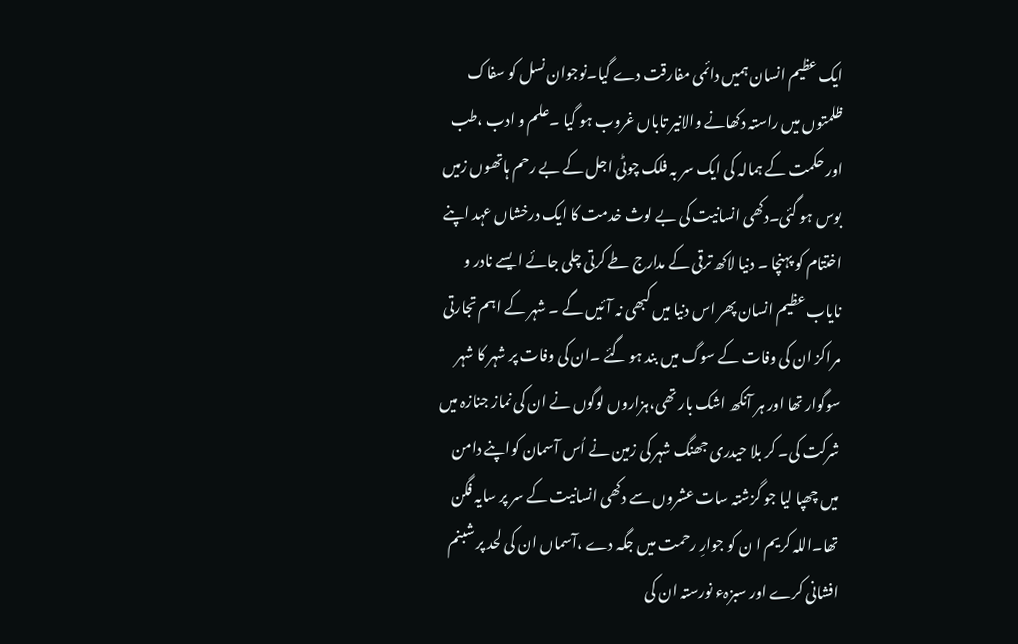ایک عظیم انسان ہمیں دائمی مفارقت دے گیا۔نوجوان نسل کو سفاک ظلمتوں میں راستہ دکھانے والانیر تاباں غروب ہو گیا ۔علم و ادب ،طب اور حکمت کے ہمالہ کی ایک سر بہ فلک چوٹی اجل کے بے رحم ہاتھوں زمیں بوس ہو گئی۔دکھی انسانیت کی بے لوث خدمت کا ایک درخشاں عہد اپنے اختتام کو پہنچا ۔ دنیا لاکھ ترقی کے مدارج طے کرتی چلی جائے ا یسے نادر و نایاب عظیم انسان پھر اس دنیا میں کبھی نہ آئیں گے ۔ شہر کے اہم تجارتی مراکز ان کی وفات کے سوگ میں بند ہو گئے ۔ان کی وفات پر شہر کا شہر سوگوار تھا اور ہر آنکھ اشک بار تھی،ہزاروں لوگوں نے ان کی نماز جنازہ میں شرکت کی۔ کر بلا حیدری جھنگ شہر کی زمین نے اُس آسمان کواپنے دامن میں چھپا لیا جو گزشتہ سات عشروں سے دکھی انسانیت کے سر پر سایہ فگن تھا۔اللہ کریم ا ن کو جوارِ رحمت میں جگہ دے ،آسماں ان کی لحد پر شبنم افشانی کرے اور سبزہء نورستہ ان کی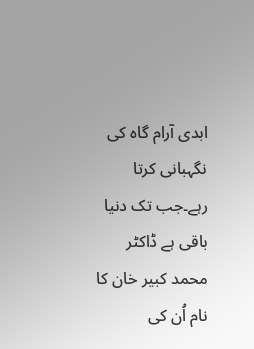ابدی آرام گاہ کی نگہبانی کرتا رہے۔جب تک دنیا باقی ہے ڈاکٹر محمد کبیر خان کا نام اُن کی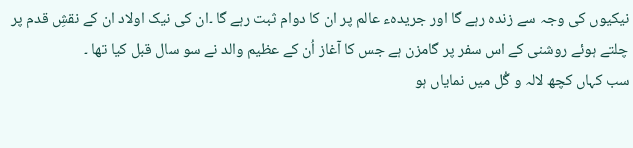نیکیوں کی وجہ سے زندہ رہے گا اور جریدہء عالم پر ان کا دوام ثبت رہے گا ۔ان کی نیک اولاد ان کے نقشِ قدم پر چلتے ہوئے روشنی کے اس سفر پر گامزن ہے جس کا آغاز اُن کے عظیم والد نے سو سال قبل کیا تھا ۔
سب کہاں کچھ لالہ و گُل میں نمایاں ہو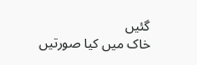گئیں
خاک میں کیا صورتیں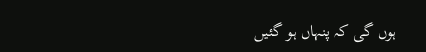ہوں گی کہ پنہاں ہو گئیں